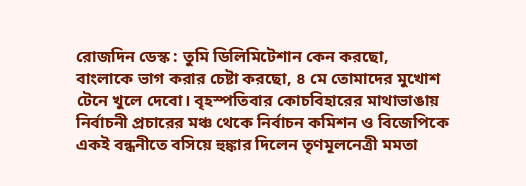রোজদিন ডেস্ক : তুমি ডিলিমিটেশান কেন করছো, বাংলাকে ভাগ করার চেষ্টা করছো, ৪ মে তোমাদের মুখোশ টেনে খুলে দেবো। বৃহস্পতিবার কোচবিহারের মাথাভাঙায় নির্বাচনী প্রচারের মঞ্চ থেকে নির্বাচন কমিশন ও বিজেপিকে একই বন্ধনীতে বসিয়ে হুঙ্কার দিলেন তৃণমূলনেত্রী মমতা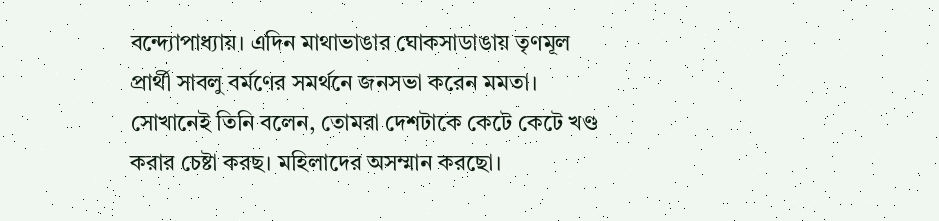বন্দ্যোপাধ্যায়। এদিন মাথাভাঙার ঘোকসাডাঙায় তৃণমূল প্রার্থী সাবলু বর্মণের সমর্থনে জনসভা করেন মমতা। সোখানেই তিনি বলেন, তোমরা দেশটাকে কেটে কেটে খণ্ড করার চেষ্টা করছ। মহিলাদের অসম্মান করছো।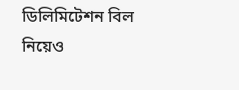ডিলিমিটেশন বিল নিয়েও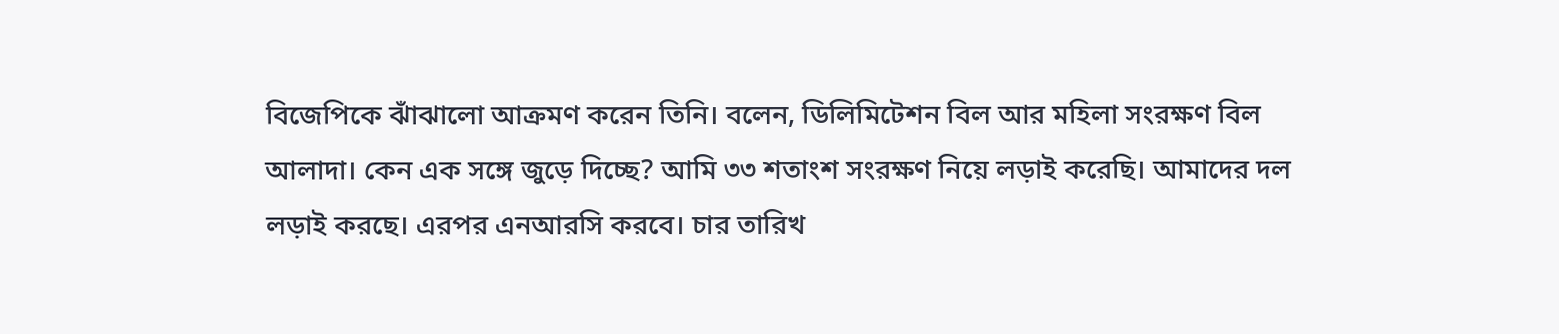বিজেপিকে ঝাঁঝালো আক্রমণ করেন তিনি। বলেন, ডিলিমিটেশন বিল আর মহিলা সংরক্ষণ বিল আলাদা। কেন এক সঙ্গে জুড়ে দিচ্ছে? আমি ৩৩ শতাংশ সংরক্ষণ নিয়ে লড়াই করেছি। আমাদের দল লড়াই করছে। এরপর এনআরসি করবে। চার তারিখ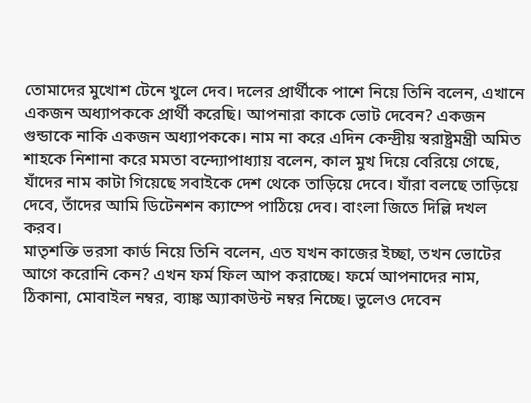তোমাদের মুখোশ টেনে খুলে দেব। দলের প্রার্থীকে পাশে নিয়ে তিনি বলেন, এখানে একজন অধ্যাপককে প্রার্থী করেছি। আপনারা কাকে ভোট দেবেন? একজন গুন্ডাকে নাকি একজন অধ্যাপককে। নাম না করে এদিন কেন্দ্রীয় স্বরাষ্ট্রমন্ত্রী অমিত শাহকে নিশানা করে মমতা বন্দ্যোপাধ্যায় বলেন, কাল মুখ দিয়ে বেরিয়ে গেছে, যাঁদের নাম কাটা গিয়েছে সবাইকে দেশ থেকে তাড়িয়ে দেবে। যাঁরা বলছে তাড়িয়ে দেবে, তাঁদের আমি ডিটেনশন ক্যাম্পে পাঠিয়ে দেব। বাংলা জিতে দিল্লি দখল করব।
মাতৃশক্তি ভরসা কার্ড নিয়ে তিনি বলেন, এত যখন কাজের ইচ্ছা, তখন ভোটের আগে করোনি কেন? এখন ফর্ম ফিল আপ করাচ্ছে। ফর্মে আপনাদের নাম, ঠিকানা, মোবাইল নম্বর, ব্যাঙ্ক অ্যাকাউন্ট নম্বর নিচ্ছে। ভুলেও দেবেন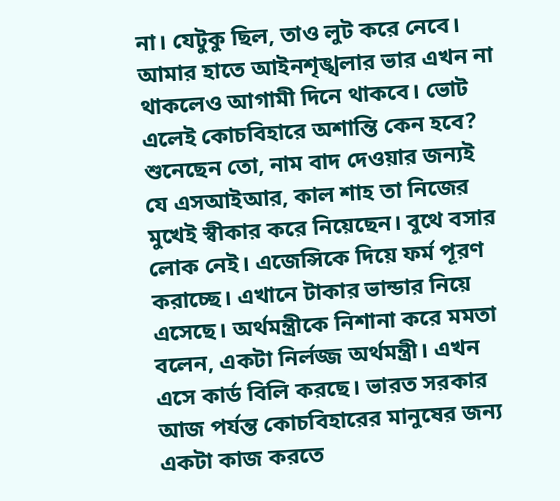না। যেটুকু ছিল, তাও লুট করে নেবে। আমার হাতে আইনশৃঙ্খলার ভার এখন না থাকলেও আগামী দিনে থাকবে। ভোট এলেই কোচবিহারে অশান্তি কেন হবে? শুনেছেন তো, নাম বাদ দেওয়ার জন্যই যে এসআইআর, কাল শাহ তা নিজের মুখেই স্বীকার করে নিয়েছেন। বুথে বসার লোক নেই। এজেন্সিকে দিয়ে ফর্ম পূরণ করাচ্ছে। এখানে টাকার ভান্ডার নিয়ে এসেছে। অর্থমন্ত্রীকে নিশানা করে মমতা বলেন, একটা নির্লজ্জ অর্থমন্ত্রী। এখন এসে কার্ড বিলি করছে। ভারত সরকার আজ পর্যন্ত কোচবিহারের মানুষের জন্য একটা কাজ করতে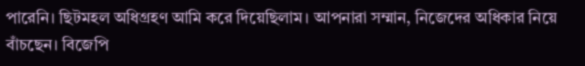পারেনি। ছিটমহল অধিগ্রহণ আমি করে দিয়েছিলাম। আপনারা সম্মান, নিজেদের অধিকার নিয়ে বাঁচছেন। বিজেপি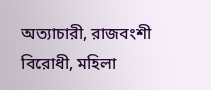অত্যাচারী, রাজবংশী বিরোধী, মহিলা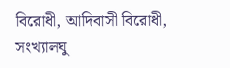বিরোধী, আদিবাসী বিরোধী, সংখ্যালঘু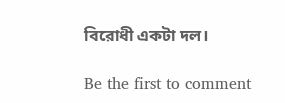বিরোধী একটা দল।

Be the first to comment